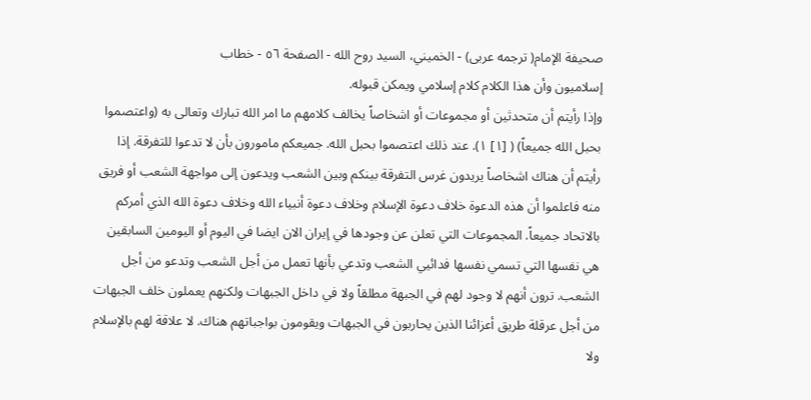صحيفة الإمام( ترجمه عربى) - الخميني، السيد روح الله - الصفحة ٥٦ - خطاب
إسلاميون وأن هذا الكلام كلام إسلامي ويمكن قبوله.
وإذا رأيتم أن متحدثين أو مجموعات أو اشخاصاً يخالف كلامهم ما امر الله تبارك وتعالى به (واعتصموا بحبل الله جميعاً) ( [١] ١). عند ذلك اعتصموا بحبل الله. جميعكم مامورون بأن لا تدعوا للتفرقة. إذا رأيتم أن هناك اشخاصاً يريدون غرس التفرقة بينكم وبين الشعب ويدعون إلى مواجهة الشعب أو فريق منه فاعلموا أن هذه الدعوة خلاف دعوة الإسلام وخلاف دعوة أنبياء الله وخلاف دعوة الله الذي أمركم بالاتحاد جميعاً. المجموعات التي تعلن عن وجودها في إيران الان ايضا في اليوم أو اليومين السابقين هي نفسها التي تسمي نفسها فدائيي الشعب وتدعي بأنها تعمل من أجل الشعب وتدعو من أجل الشعب. ترون أنهم لا وجود لهم في الجبهة مطلقاً ولا في داخل الجبهات ولكنهم يعملون خلف الجبهات من أجل عرقلة طريق أعزائنا الذين يحاربون في الجبهات ويقومون بواجباتهم هناك. لا علاقة لهم بالإسلام ولا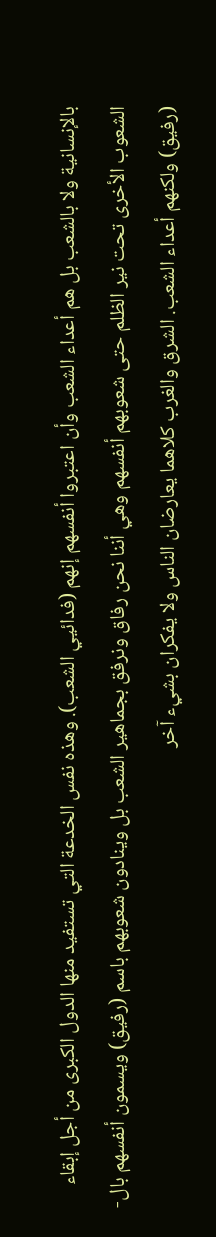بالإنسانية ولا بالشعب بل هم أعداء الشعب وأن اعتبروا أنفسهم إنهم (فدائيي الشعب). وهذه نفس الخدعة التي تستفيد منها الدول الكبرى من أجل إبقاء الشعوب الأخرى تحت نير الظلم حتى شعوبهم أنفسهم وهي أننا نحن رفاق ونرفق بجماهير الشعب بل وينادون شعوبهم باسم (رفيق) ويسمون أنفسهم بال- (رفيق) ولكنهم أعداء الشعب. الشرق والغرب كلاهما يعارضان الناس ولا يفكران بشيء آخر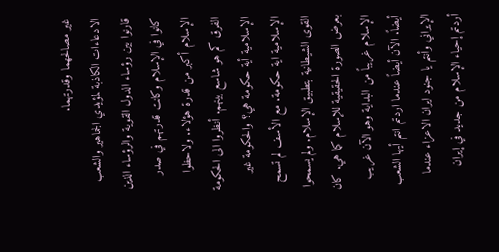غير مصالحهما وقدرتهما.
الادعاءات الكاذبة لمؤيدي الجماهير والشعب
قارنوا بين رؤساء الدول القوية والرؤساء الذين كانوا في الإسلام وكانت قدرتهم في صدر الإسلام أكبر من قدرة هؤلاء. ولاحظوا الفرق كم هو شاسع بينهم. أنظروا الى الحكومة الإسلامية أية حكومة هي؟ والحكومة غير الإسلامية اية حكومة. مع الأسف لم تسمح القوى الشيطانية بتطبيق الإسلام. ولم يسمحوا بعرض الصورة الحقيقية للإسلام كما هي. كان الإسلام غريباً من البداية وهو الآن غريب أيضاً. الآن أيضاً عندما اردتم انتم أيها الشعب الإيراني وأنتم يا جنود ايران الاعزاء عندما أردتم إحياء الإسلام من جديد في إيران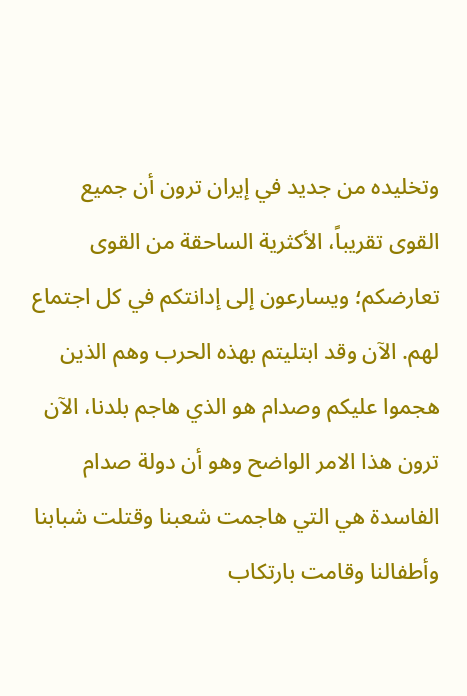وتخليده من جديد في إيران ترون أن جميع القوى تقريباً، الأكثرية الساحقة من القوى تعارضكم؛ ويسارعون إلى إدانتكم في كل اجتماع لهم. الآن وقد ابتليتم بهذه الحرب وهم الذين هجموا عليكم وصدام هو الذي هاجم بلدنا، الآن ترون هذا الامر الواضح وهو أن دولة صدام الفاسدة هي التي هاجمت شعبنا وقتلت شبابنا وأطفالنا وقامت بارتكاب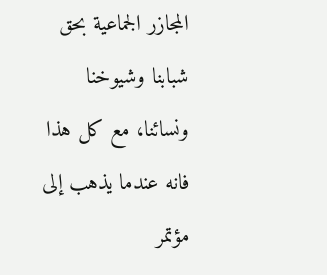المجازر الجماعية بحق شبابنا وشيوخنا ونسائنا، مع كل هذا فانه عندما يذهب إلى مؤتمر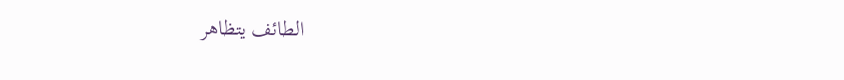الطائف يتظاهر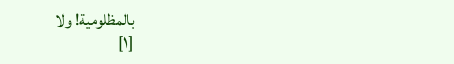بالمظلومية! ولا
[١]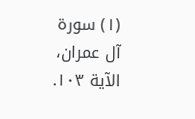(١) سورة آل عمران، الآية ١٠٣.